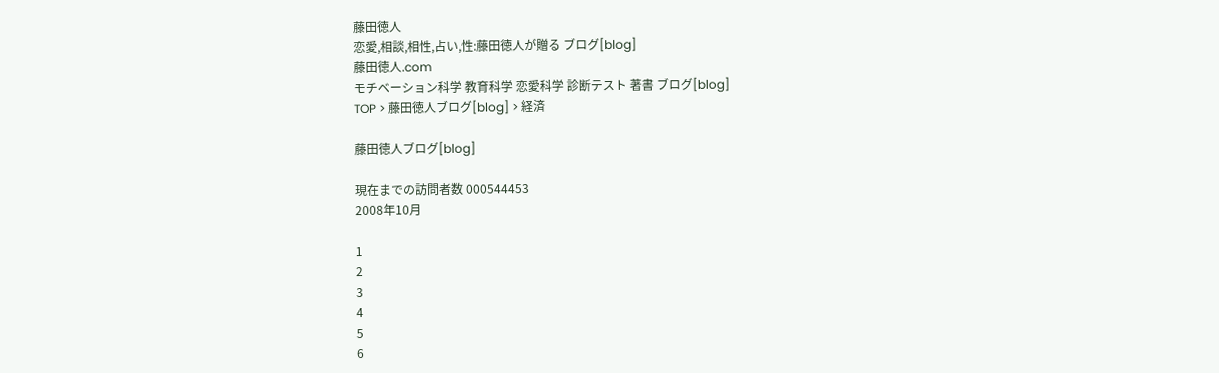藤田徳人
恋愛,相談,相性,占い,性:藤田徳人が贈る ブログ[blog]
藤田徳人.com
モチベーション科学 教育科学 恋愛科学 診断テスト 著書 ブログ[blog]
TOP > 藤田徳人ブログ[blog] > 経済

藤田徳人ブログ[blog]

現在までの訪問者数 000544453
2008年10月

1
2
3
4
5
6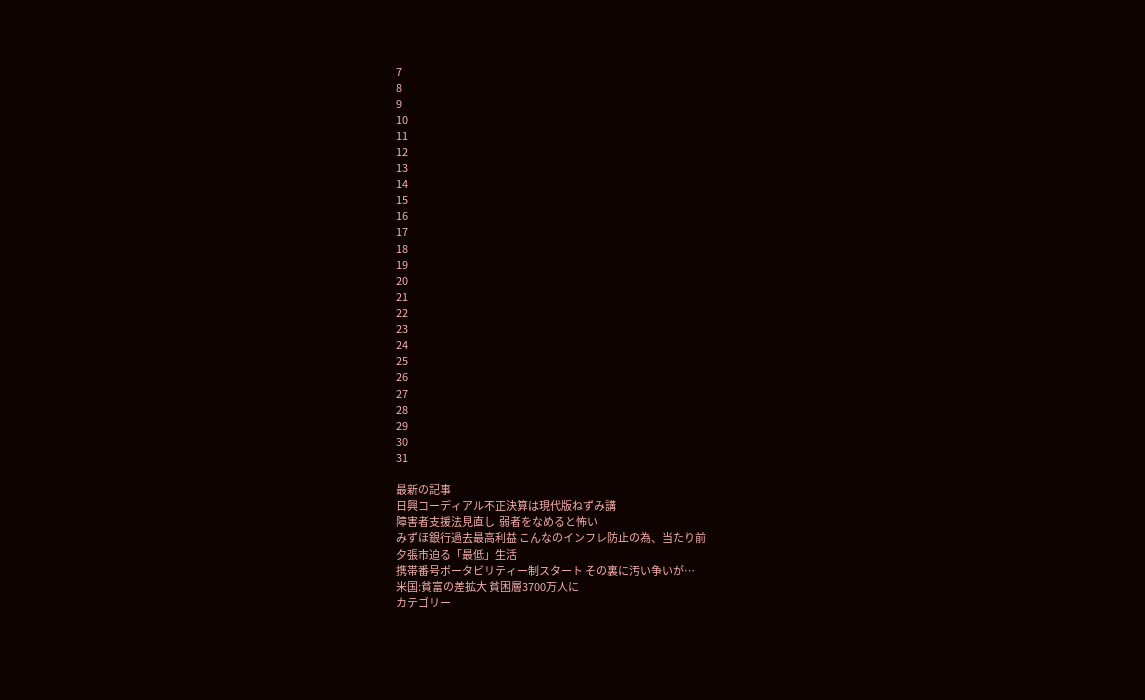7
8
9
10
11
12
13
14
15
16
17
18
19
20
21
22
23
24
25
26
27
28
29
30
31

最新の記事
日興コーディアル不正決算は現代版ねずみ講
障害者支援法見直し  弱者をなめると怖い
みずほ銀行過去最高利益 こんなのインフレ防止の為、当たり前
夕張市迫る「最低」生活
携帯番号ポータビリティー制スタート その裏に汚い争いが…
米国:貧富の差拡大 貧困層3700万人に
カテゴリー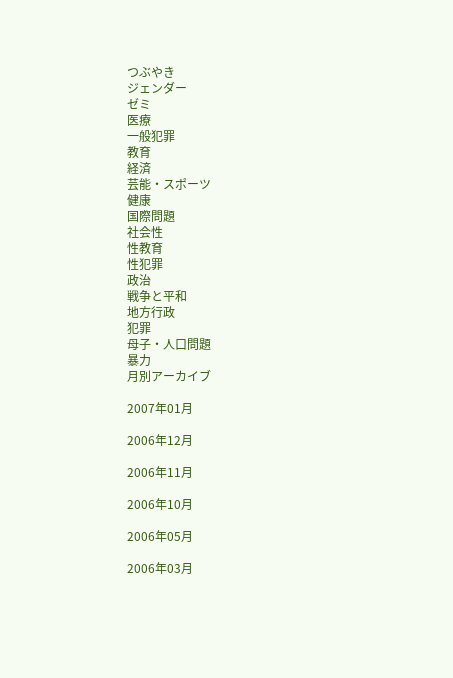つぶやき
ジェンダー
ゼミ
医療
一般犯罪
教育
経済
芸能・スポーツ
健康
国際問題
社会性
性教育
性犯罪
政治
戦争と平和
地方行政
犯罪
母子・人口問題
暴力
月別アーカイブ

2007年01月

2006年12月

2006年11月

2006年10月

2006年05月

2006年03月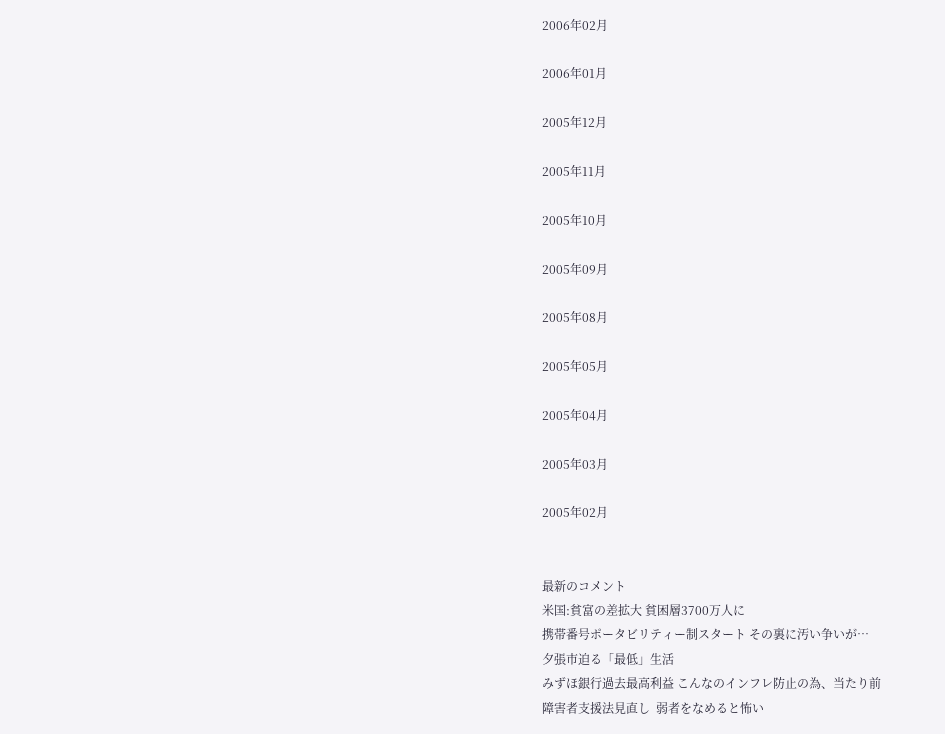2006年02月

2006年01月

2005年12月

2005年11月

2005年10月

2005年09月

2005年08月

2005年05月

2005年04月

2005年03月

2005年02月


最新のコメント
米国:貧富の差拡大 貧困層3700万人に
携帯番号ポータビリティー制スタート その裏に汚い争いが…
夕張市迫る「最低」生活
みずほ銀行過去最高利益 こんなのインフレ防止の為、当たり前
障害者支援法見直し  弱者をなめると怖い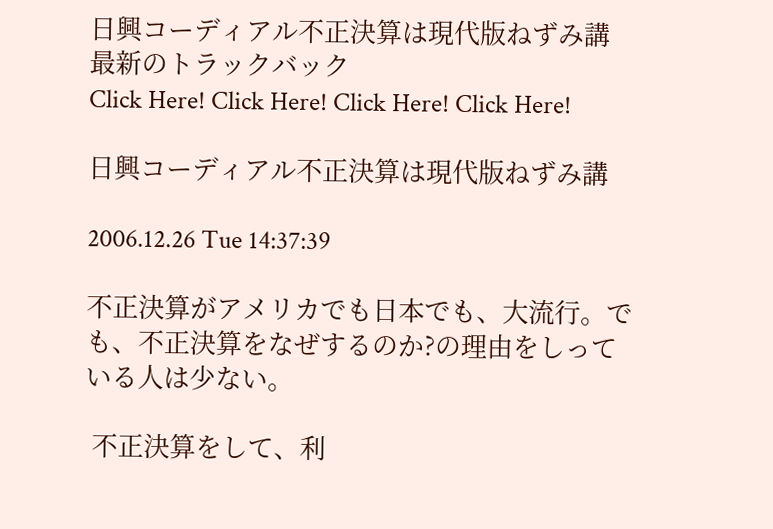日興コーディアル不正決算は現代版ねずみ講
最新のトラックバック
Click Here! Click Here! Click Here! Click Here!

日興コーディアル不正決算は現代版ねずみ講

2006.12.26 Tue 14:37:39

不正決算がアメリカでも日本でも、大流行。でも、不正決算をなぜするのか?の理由をしっている人は少ない。

 不正決算をして、利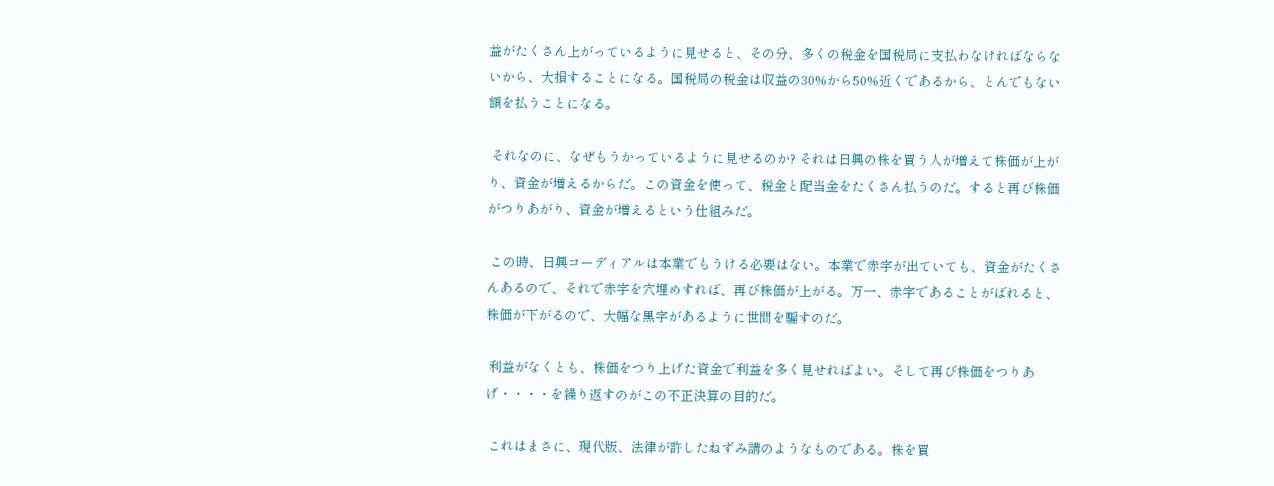益がたくさん上がっているように見せると、その分、多くの税金を国税局に支払わなければならないから、大損することになる。国税局の税金は収益の30%から50%近くであるから、とんでもない額を払うことになる。

 それなのに、なぜもうかっているように見せるのか? それは日興の株を買う人が増えて株価が上がり、資金が増えるからだ。この資金を使って、税金と配当金をたくさん払うのだ。すると再び株価がつりあがり、資金が増えるという仕組みだ。

 この時、日興コーディアルは本業でもうける必要はない。本業で赤字が出ていても、資金がたくさんあるので、それで赤字を穴埋めすれば、再び株価が上がる。万一、赤字であることがばれると、株価が下がるので、大幅な黒字があるように世間を騙すのだ。

 利益がなくとも、株価をつり上げた資金で利益を多く見せればよい。そして再び株価をつりあげ・・・・を繰り返すのがこの不正決算の目的だ。

 これはまさに、現代版、法律が許したねずみ講のようなものである。株を買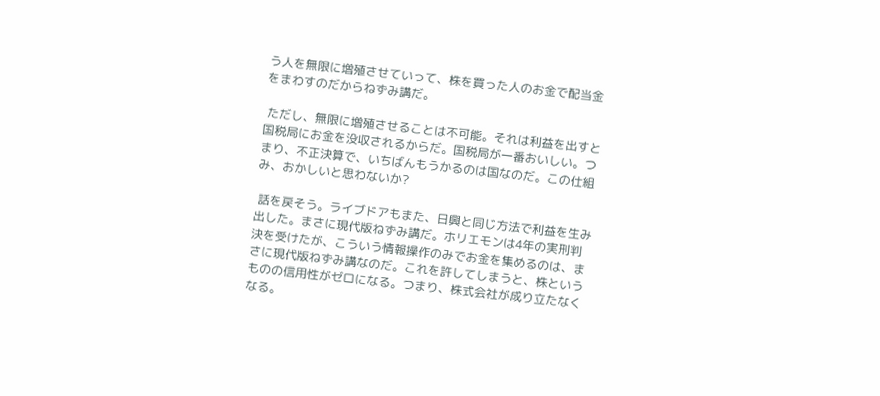う人を無限に増殖させていって、株を買った人のお金で配当金をまわすのだからねずみ講だ。

 ただし、無限に増殖させることは不可能。それは利益を出すと国税局にお金を没収されるからだ。国税局が一番おいしい。つまり、不正決算で、いちばんもうかるのは国なのだ。この仕組み、おかしいと思わないか?

 話を戻そう。ライブドアもまた、日興と同じ方法で利益を生み出した。まさに現代版ねずみ講だ。ホリエモンは4年の実刑判決を受けたが、こういう情報操作のみでお金を集めるのは、まさに現代版ねずみ講なのだ。これを許してしまうと、株というものの信用性がゼロになる。つまり、株式会社が成り立たなくなる。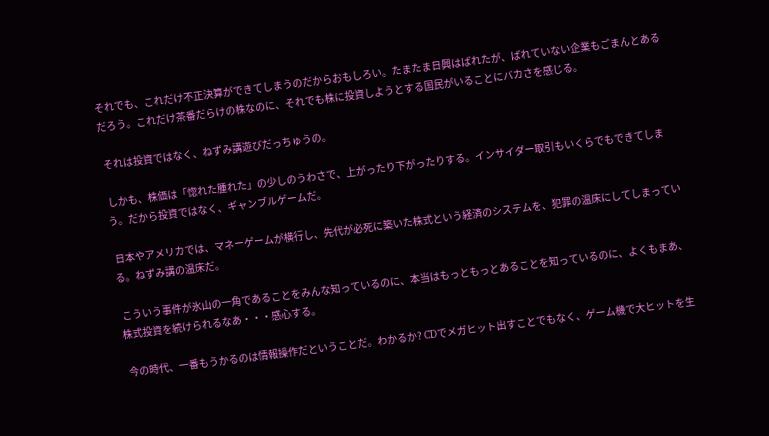それでも、これだけ不正決算ができてしまうのだからおもしろい。たまたま日興はばれたが、ばれていない企業もごまんとあるだろう。これだけ茶番だらけの株なのに、それでも株に投資しようとする国民がいることにバカさを感じる。

 それは投資ではなく、ねずみ講遊びだっちゅうの。

 しかも、株価は「惚れた腫れた」の少しのうわさで、上がったり下がったりする。インサイダー取引もいくらでもできてしまう。だから投資ではなく、ギャンブルゲームだ。

 日本やアメリカでは、マネーゲームが横行し、先代が必死に築いた株式という経済のシステムを、犯罪の温床にしてしまっている。ねずみ講の温床だ。

 こういう事件が氷山の一角であることをみんな知っているのに、本当はもっともっとあることを知っているのに、よくもまあ、株式投資を続けられるなあ・・・感心する。

 今の時代、一番もうかるのは情報操作だということだ。わかるか? CDでメガヒット出すことでもなく、ゲーム機で大ヒットを生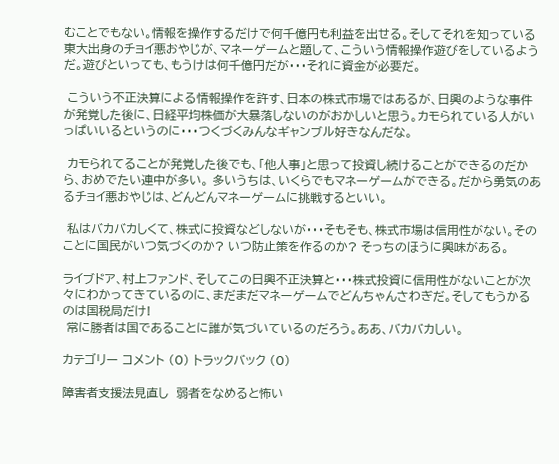むことでもない。情報を操作するだけで何千億円も利益を出せる。そしてそれを知っている東大出身のチョイ悪おやじが、マネーゲームと題して、こういう情報操作遊びをしているようだ。遊びといっても、もうけは何千億円だが・・・それに資金が必要だ。

 こういう不正決算による情報操作を許す、日本の株式市場ではあるが、日興のような事件が発覚した後に、日経平均株価が大暴落しないのがおかしいと思う。カモられている人がいっぱいいるというのに・・・つくづくみんなギャンブル好きなんだな。

 カモられてることが発覚した後でも、「他人事」と思って投資し続けることができるのだから、おめでたい連中が多い。 多いうちは、いくらでもマネーゲームができる。だから勇気のあるチョイ悪おやじは、どんどんマネーゲームに挑戦するといい。

 私はバカバカしくて、株式に投資などしないが・・・そもそも、株式市場は信用性がない。そのことに国民がいつ気づくのか? いつ防止策を作るのか? そっちのほうに興味がある。

ライブドア、村上ファンド、そしてこの日興不正決算と・・・株式投資に信用性がないことが次々にわかってきているのに、まだまだマネーゲームでどんちゃんさわぎだ。そしてもうかるのは国税局だけ!
 常に勝者は国であることに誰が気づいているのだろう。ああ、バカバカしい。

カテゴリー コメント (0) トラックバック (0)

障害者支援法見直し  弱者をなめると怖い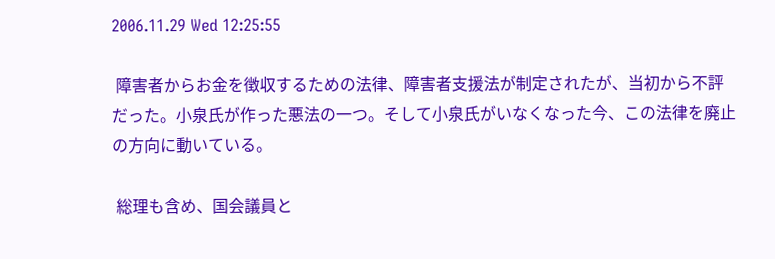2006.11.29 Wed 12:25:55

 障害者からお金を徴収するための法律、障害者支援法が制定されたが、当初から不評だった。小泉氏が作った悪法の一つ。そして小泉氏がいなくなった今、この法律を廃止の方向に動いている。

 総理も含め、国会議員と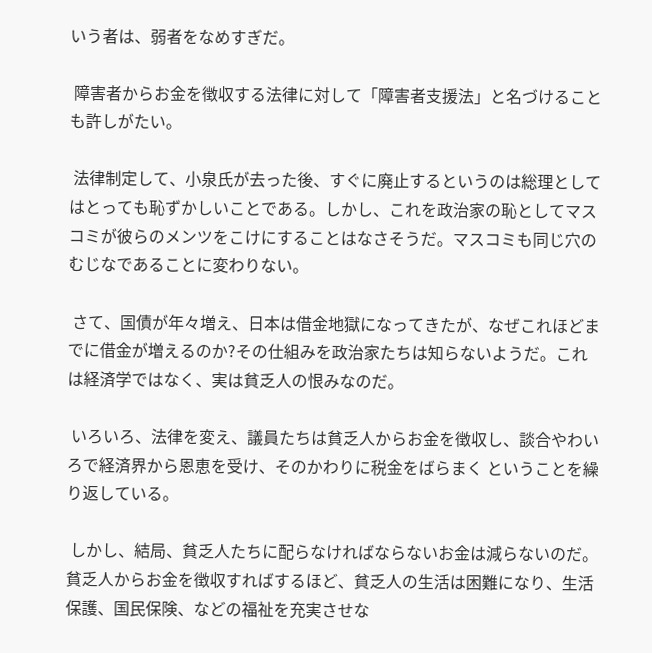いう者は、弱者をなめすぎだ。

 障害者からお金を徴収する法律に対して「障害者支援法」と名づけることも許しがたい。

 法律制定して、小泉氏が去った後、すぐに廃止するというのは総理としてはとっても恥ずかしいことである。しかし、これを政治家の恥としてマスコミが彼らのメンツをこけにすることはなさそうだ。マスコミも同じ穴のむじなであることに変わりない。

 さて、国債が年々増え、日本は借金地獄になってきたが、なぜこれほどまでに借金が増えるのか?その仕組みを政治家たちは知らないようだ。これは経済学ではなく、実は貧乏人の恨みなのだ。

 いろいろ、法律を変え、議員たちは貧乏人からお金を徴収し、談合やわいろで経済界から恩恵を受け、そのかわりに税金をばらまく ということを繰り返している。

 しかし、結局、貧乏人たちに配らなければならないお金は減らないのだ。貧乏人からお金を徴収すればするほど、貧乏人の生活は困難になり、生活保護、国民保険、などの福祉を充実させな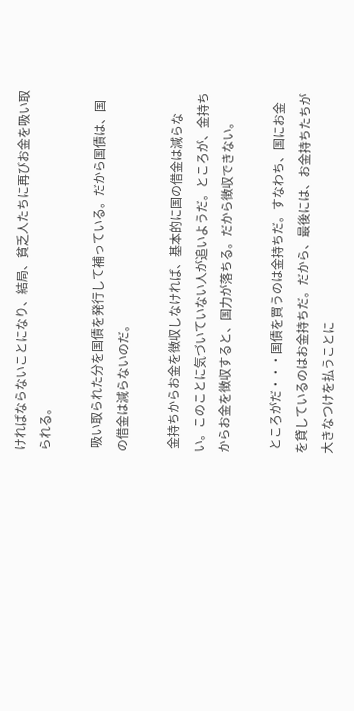ければならないことになり、結局、貧乏人たちに再びお金を吸い取られる。

 吸い取られた分を国債を発行して補っている。だから国債は、国の借金は減らないのだ。

 金持ちからお金を徴収しなければ、基本的に国の借金は減らない。このことに気づいていない人が追いようだ。ところが、金持ちからお金を徴収すると、国力が落ちる。だから徴収できない。

 ところがだ・・・国債を買うのは金持ちだ。すなわち、国にお金を貸しているのはお金持ちだ。だから、最後には、お金持ちたちが大きなつけを払うことに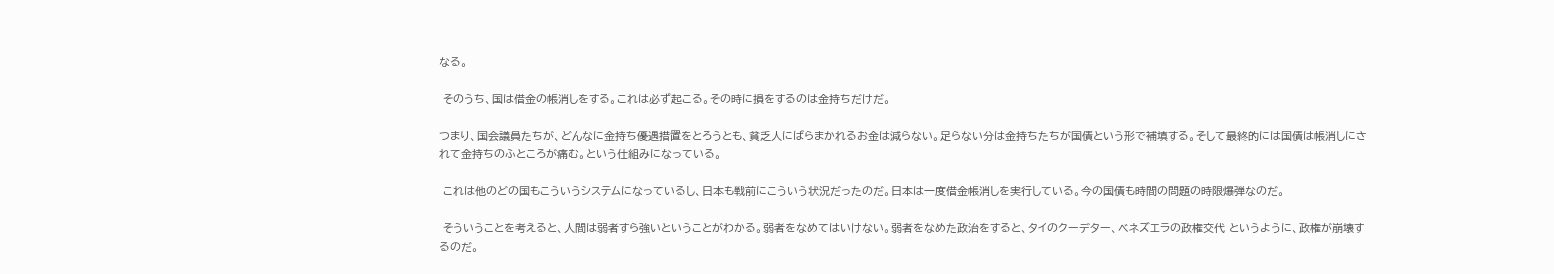なる。

 そのうち、国は借金の帳消しをする。これは必ず起こる。その時に損をするのは金持ちだけだ。

つまり、国会議員たちが、どんなに金持ち優遇措置をとろうとも、貧乏人にばらまかれるお金は減らない。足らない分は金持ちたちが国債という形で補填する。そして最終的には国債は帳消しにされて金持ちのふところが痛む。という仕組みになっている。

 これは他のどの国もこういうシステムになっているし、日本も戦前にこういう状況だったのだ。日本は一度借金帳消しを実行している。今の国債も時間の問題の時限爆弾なのだ。

 そういうことを考えると、人間は弱者すら強いということがわかる。弱者をなめてはいけない。弱者をなめた政治をすると、タイのクーデター、ベネズエラの政権交代 というように、政権が崩壊するのだ。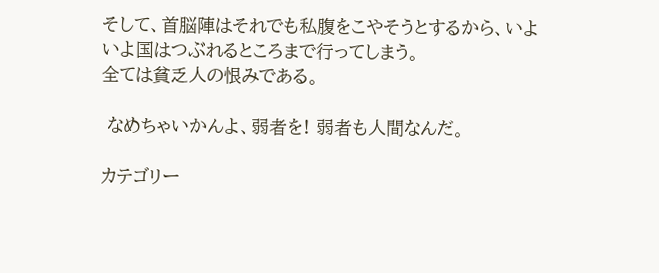そして、首脳陣はそれでも私腹をこやそうとするから、いよいよ国はつぶれるところまで行ってしまう。
全ては貧乏人の恨みである。

 なめちゃいかんよ、弱者を! 弱者も人間なんだ。

カテゴリー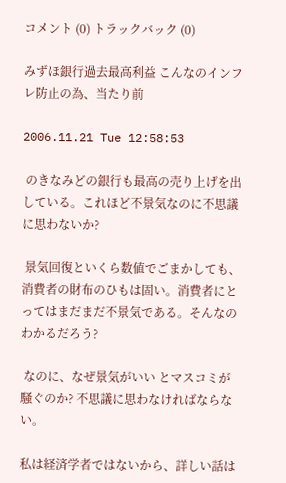コメント (0) トラックバック (0)

みずほ銀行過去最高利益 こんなのインフレ防止の為、当たり前

2006.11.21 Tue 12:58:53

 のきなみどの銀行も最高の売り上げを出している。これほど不景気なのに不思議に思わないか?

 景気回復といくら数値でごまかしても、消費者の財布のひもは固い。消費者にとってはまだまだ不景気である。そんなのわかるだろう?

 なのに、なぜ景気がいい とマスコミが騒ぐのか? 不思議に思わなければならない。

私は経済学者ではないから、詳しい話は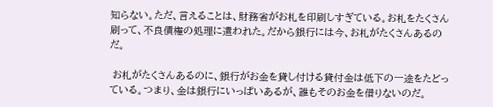知らない。ただ、言えることは、財務省がお札を印刷しすぎている。お札をたくさん刷って、不良債権の処理に遣われた。だから銀行には今、お札がたくさんあるのだ。

 お札がたくさんあるのに、銀行がお金を貸し付ける貸付金は低下の一途をたどっている。つまり、金は銀行にいっぱいあるが、誰もそのお金を借りないのだ。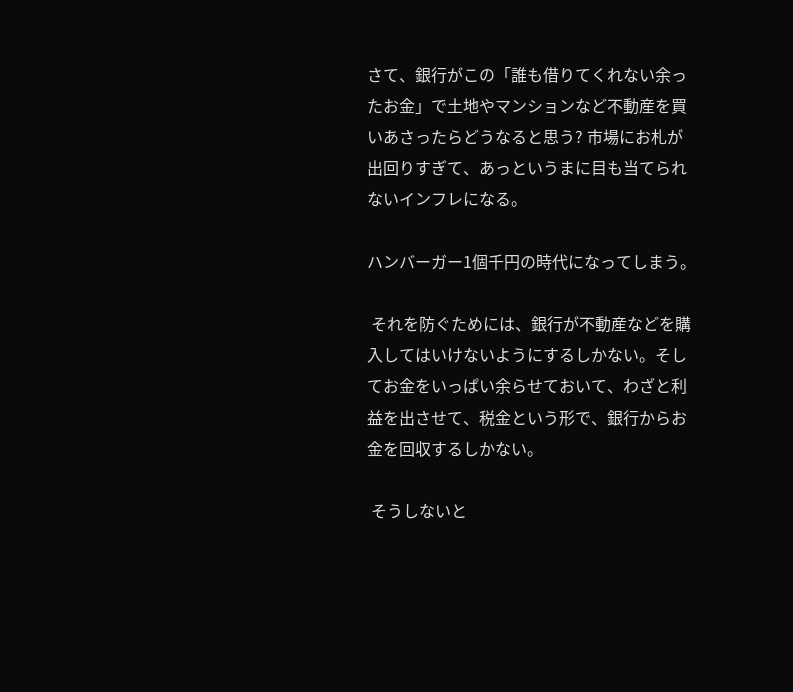さて、銀行がこの「誰も借りてくれない余ったお金」で土地やマンションなど不動産を買いあさったらどうなると思う? 市場にお札が出回りすぎて、あっというまに目も当てられないインフレになる。

ハンバーガー1個千円の時代になってしまう。

 それを防ぐためには、銀行が不動産などを購入してはいけないようにするしかない。そしてお金をいっぱい余らせておいて、わざと利益を出させて、税金という形で、銀行からお金を回収するしかない。

 そうしないと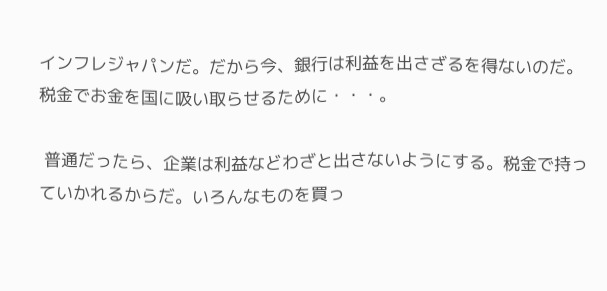インフレジャパンだ。だから今、銀行は利益を出さざるを得ないのだ。税金でお金を国に吸い取らせるために・・・。

 普通だったら、企業は利益などわざと出さないようにする。税金で持っていかれるからだ。いろんなものを買っ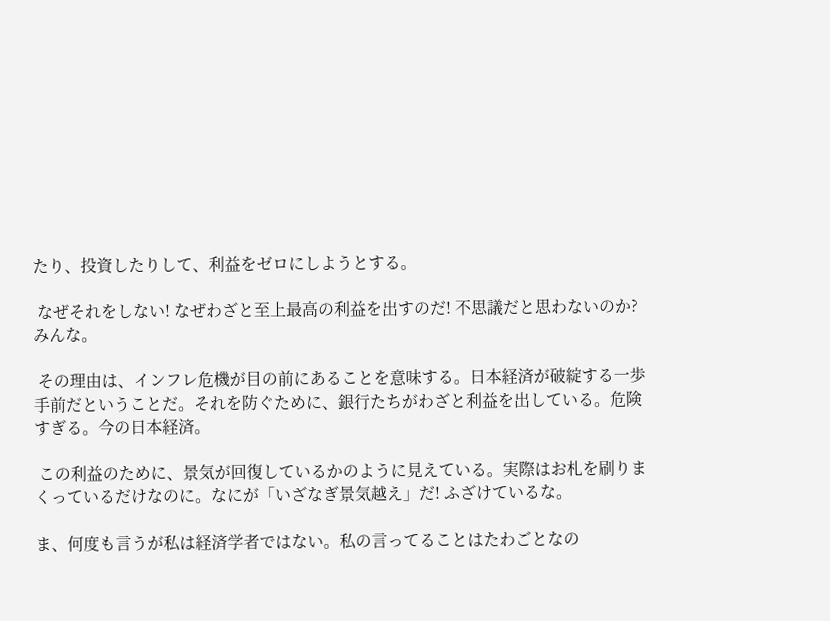たり、投資したりして、利益をゼロにしようとする。

 なぜそれをしない! なぜわざと至上最高の利益を出すのだ! 不思議だと思わないのか? みんな。

 その理由は、インフレ危機が目の前にあることを意味する。日本経済が破綻する一歩手前だということだ。それを防ぐために、銀行たちがわざと利益を出している。危険すぎる。今の日本経済。

 この利益のために、景気が回復しているかのように見えている。実際はお札を刷りまくっているだけなのに。なにが「いざなぎ景気越え」だ! ふざけているな。

ま、何度も言うが私は経済学者ではない。私の言ってることはたわごとなの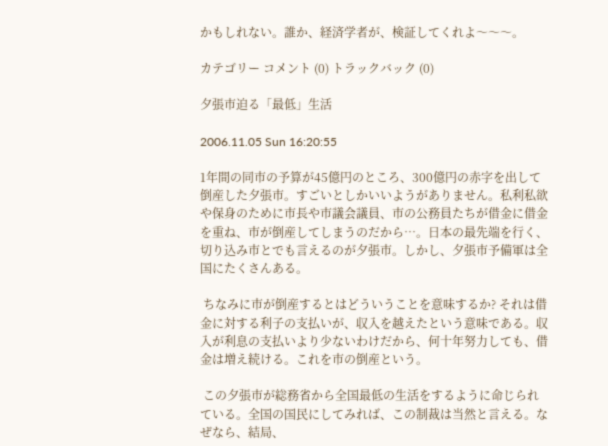かもしれない。誰か、経済学者が、検証してくれよ〜〜〜。

カテゴリー コメント (0) トラックバック (0)

夕張市迫る「最低」生活

2006.11.05 Sun 16:20:55

1年間の同市の予算が45億円のところ、300億円の赤字を出して倒産した夕張市。すごいとしかいいようがありません。私利私欲や保身のために市長や市議会議員、市の公務員たちが借金に借金を重ね、市が倒産してしまうのだから…。日本の最先端を行く、切り込み市とでも言えるのが夕張市。しかし、夕張市予備軍は全国にたくさんある。

 ちなみに市が倒産するとはどういうことを意味するか? それは借金に対する利子の支払いが、収入を越えたという意味である。収入が利息の支払いより少ないわけだから、何十年努力しても、借金は増え続ける。これを市の倒産という。

 この夕張市が総務省から全国最低の生活をするように命じられている。全国の国民にしてみれば、この制裁は当然と言える。なぜなら、結局、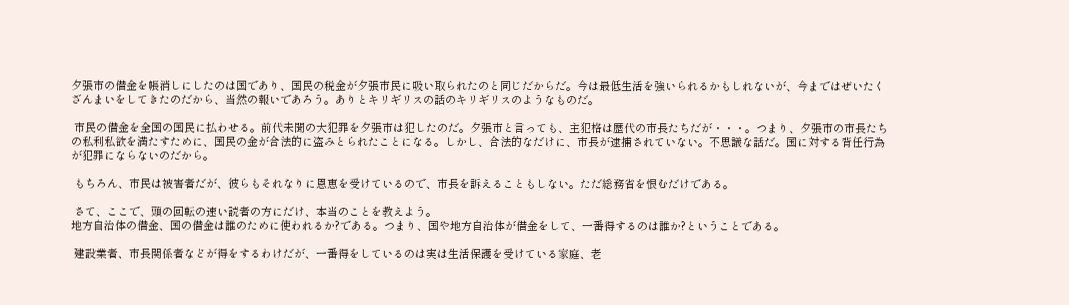夕張市の借金を帳消しにしたのは国であり、国民の税金が夕張市民に吸い取られたのと同じだからだ。今は最低生活を強いられるかもしれないが、今まではぜいたくざんまいをしてきたのだから、当然の報いであろう。ありとキリギリスの話のキリギリスのようなものだ。

 市民の借金を全国の国民に払わせる。前代未聞の大犯罪を夕張市は犯したのだ。夕張市と言っても、主犯格は歴代の市長たちだが・・・。つまり、夕張市の市長たちの私利私欲を満たすために、国民の金が合法的に盗みとられたことになる。しかし、合法的なだけに、市長が逮捕されていない。不思議な話だ。国に対する背任行為が犯罪にならないのだから。

 もちろん、市民は被害者だが、彼らもそれなりに恩恵を受けているので、市長を訴えることもしない。ただ総務省を恨むだけである。

 さて、ここで、頭の回転の速い読者の方にだけ、本当のことを教えよう。
地方自治体の借金、国の借金は誰のために使われるか?である。つまり、国や地方自治体が借金をして、一番得するのは誰か?ということである。

 建設業者、市長関係者などが得をするわけだが、一番得をしているのは実は生活保護を受けている家庭、老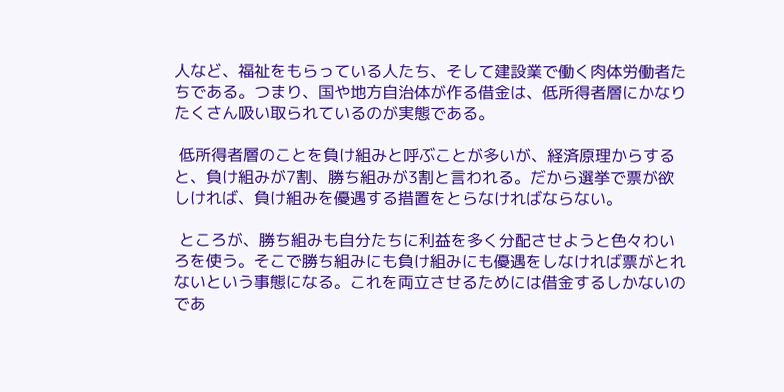人など、福祉をもらっている人たち、そして建設業で働く肉体労働者たちである。つまり、国や地方自治体が作る借金は、低所得者層にかなりたくさん吸い取られているのが実態である。

 低所得者層のことを負け組みと呼ぶことが多いが、経済原理からすると、負け組みが7割、勝ち組みが3割と言われる。だから選挙で票が欲しければ、負け組みを優遇する措置をとらなければならない。

 ところが、勝ち組みも自分たちに利益を多く分配させようと色々わいろを使う。そこで勝ち組みにも負け組みにも優遇をしなければ票がとれないという事態になる。これを両立させるためには借金するしかないのであ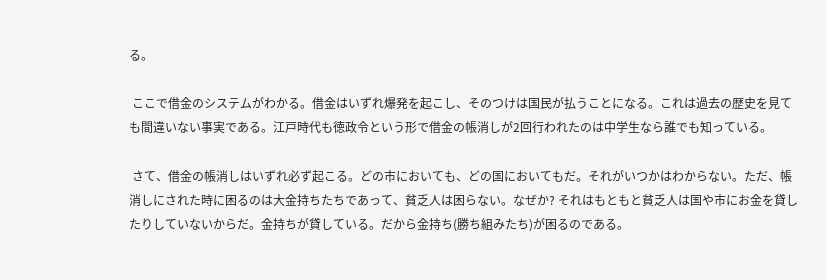る。

 ここで借金のシステムがわかる。借金はいずれ爆発を起こし、そのつけは国民が払うことになる。これは過去の歴史を見ても間違いない事実である。江戸時代も徳政令という形で借金の帳消しが2回行われたのは中学生なら誰でも知っている。

 さて、借金の帳消しはいずれ必ず起こる。どの市においても、どの国においてもだ。それがいつかはわからない。ただ、帳消しにされた時に困るのは大金持ちたちであって、貧乏人は困らない。なぜか? それはもともと貧乏人は国や市にお金を貸したりしていないからだ。金持ちが貸している。だから金持ち(勝ち組みたち)が困るのである。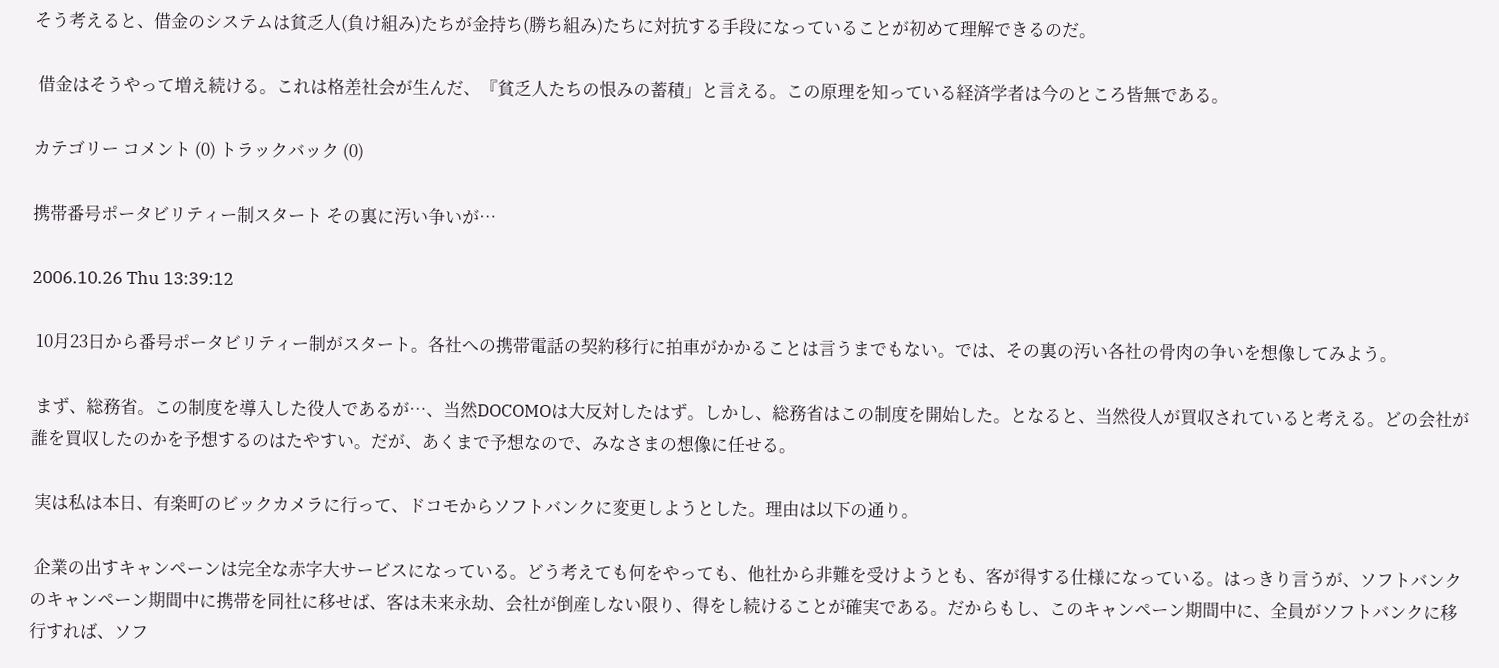そう考えると、借金のシステムは貧乏人(負け組み)たちが金持ち(勝ち組み)たちに対抗する手段になっていることが初めて理解できるのだ。

 借金はそうやって増え続ける。これは格差社会が生んだ、『貧乏人たちの恨みの蓄積」と言える。この原理を知っている経済学者は今のところ皆無である。

カテゴリー コメント (0) トラックバック (0)

携帯番号ポータビリティー制スタート その裏に汚い争いが…

2006.10.26 Thu 13:39:12

 10月23日から番号ポータビリティー制がスタート。各社への携帯電話の契約移行に拍車がかかることは言うまでもない。では、その裏の汚い各社の骨肉の争いを想像してみよう。

 まず、総務省。この制度を導入した役人であるが…、当然DOCOMOは大反対したはず。しかし、総務省はこの制度を開始した。となると、当然役人が買収されていると考える。どの会社が誰を買収したのかを予想するのはたやすい。だが、あくまで予想なので、みなさまの想像に任せる。

 実は私は本日、有楽町のビックカメラに行って、ドコモからソフトバンクに変更しようとした。理由は以下の通り。

 企業の出すキャンペーンは完全な赤字大サービスになっている。どう考えても何をやっても、他社から非難を受けようとも、客が得する仕様になっている。はっきり言うが、ソフトバンクのキャンペーン期間中に携帯を同社に移せば、客は未来永劫、会社が倒産しない限り、得をし続けることが確実である。だからもし、このキャンペーン期間中に、全員がソフトバンクに移行すれば、ソフ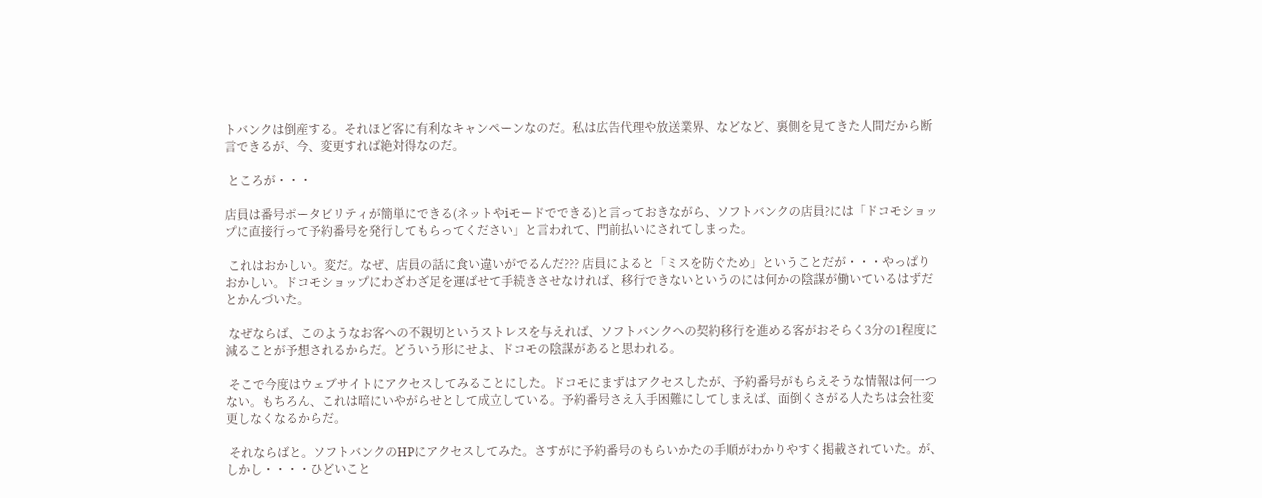トバンクは倒産する。それほど客に有利なキャンペーンなのだ。私は広告代理や放送業界、などなど、裏側を見てきた人間だから断言できるが、今、変更すれば絶対得なのだ。

 ところが・・・

店員は番号ポータビリティが簡単にできる(ネットやiモードでできる)と言っておきながら、ソフトバンクの店員?には「ドコモショップに直接行って予約番号を発行してもらってください」と言われて、門前払いにされてしまった。

 これはおかしい。変だ。なぜ、店員の話に食い違いがでるんだ??? 店員によると「ミスを防ぐため」ということだが・・・やっぱりおかしい。ドコモショップにわざわざ足を運ばせて手続きさせなければ、移行できないというのには何かの陰謀が働いているはずだとかんづいた。

 なぜならば、このようなお客への不親切というストレスを与えれば、ソフトバンクへの契約移行を進める客がおそらく3分の1程度に減ることが予想されるからだ。どういう形にせよ、ドコモの陰謀があると思われる。

 そこで今度はウェブサイトにアクセスしてみることにした。ドコモにまずはアクセスしたが、予約番号がもらえそうな情報は何一つない。もちろん、これは暗にいやがらせとして成立している。予約番号さえ入手困難にしてしまえば、面倒くさがる人たちは会社変更しなくなるからだ。

 それならばと。ソフトバンクのHPにアクセスしてみた。さすがに予約番号のもらいかたの手順がわかりやすく掲載されていた。が、しかし・・・・ひどいこと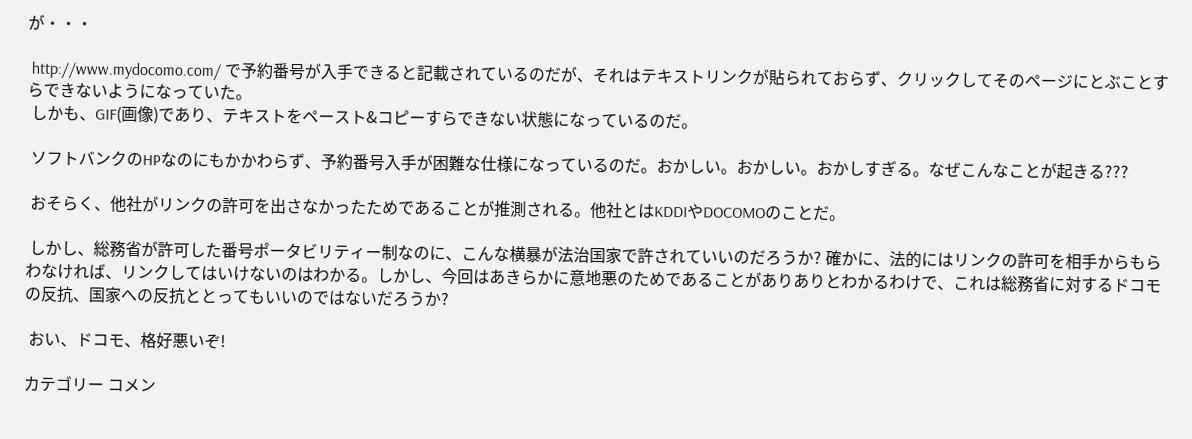が・・・

 http://www.mydocomo.com/ で予約番号が入手できると記載されているのだが、それはテキストリンクが貼られておらず、クリックしてそのページにとぶことすらできないようになっていた。
 しかも、GIF(画像)であり、テキストをペースト&コピーすらできない状態になっているのだ。

 ソフトバンクのHPなのにもかかわらず、予約番号入手が困難な仕様になっているのだ。おかしい。おかしい。おかしすぎる。なぜこんなことが起きる???

 おそらく、他社がリンクの許可を出さなかったためであることが推測される。他社とはKDDIやDOCOMOのことだ。

 しかし、総務省が許可した番号ポータビリティー制なのに、こんな横暴が法治国家で許されていいのだろうか? 確かに、法的にはリンクの許可を相手からもらわなければ、リンクしてはいけないのはわかる。しかし、今回はあきらかに意地悪のためであることがありありとわかるわけで、これは総務省に対するドコモの反抗、国家への反抗ととってもいいのではないだろうか?

 おい、ドコモ、格好悪いぞ!

カテゴリー コメン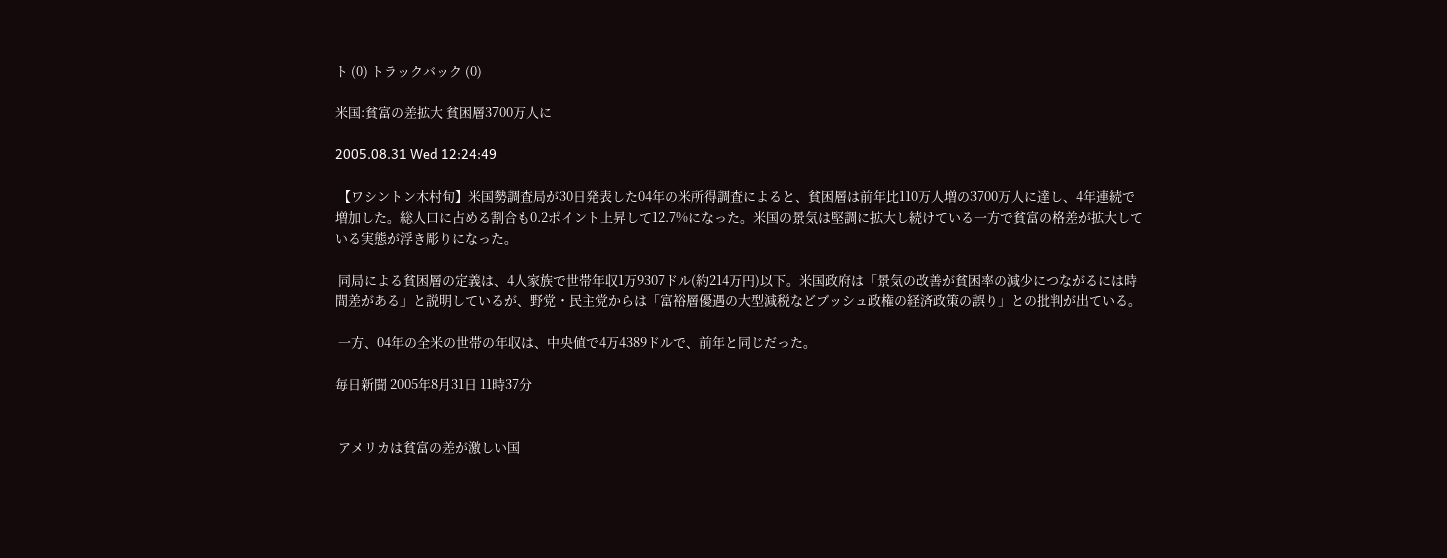ト (0) トラックバック (0)

米国:貧富の差拡大 貧困層3700万人に

2005.08.31 Wed 12:24:49

 【ワシントン木村旬】米国勢調査局が30日発表した04年の米所得調査によると、貧困層は前年比110万人増の3700万人に達し、4年連続で増加した。総人口に占める割合も0.2ポイント上昇して12.7%になった。米国の景気は堅調に拡大し続けている一方で貧富の格差が拡大している実態が浮き彫りになった。

 同局による貧困層の定義は、4人家族で世帯年収1万9307ドル(約214万円)以下。米国政府は「景気の改善が貧困率の減少につながるには時間差がある」と説明しているが、野党・民主党からは「富裕層優遇の大型減税などブッシュ政権の経済政策の誤り」との批判が出ている。

 一方、04年の全米の世帯の年収は、中央値で4万4389ドルで、前年と同じだった。

毎日新聞 2005年8月31日 11時37分


 アメリカは貧富の差が激しい国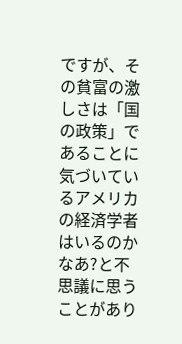ですが、その貧富の激しさは「国の政策」であることに気づいているアメリカの経済学者はいるのかなあ?と不思議に思うことがあり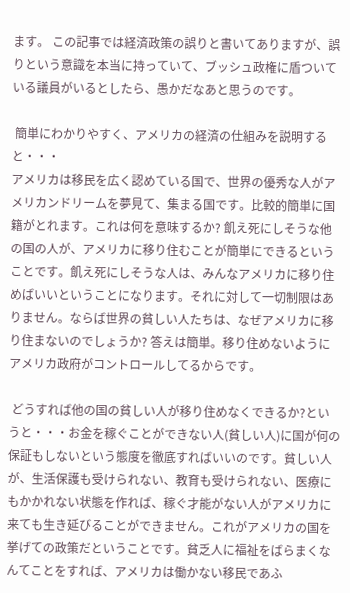ます。 この記事では経済政策の誤りと書いてありますが、誤りという意識を本当に持っていて、ブッシュ政権に盾ついている議員がいるとしたら、愚かだなあと思うのです。

 簡単にわかりやすく、アメリカの経済の仕組みを説明すると・・・
アメリカは移民を広く認めている国で、世界の優秀な人がアメリカンドリームを夢見て、集まる国です。比較的簡単に国籍がとれます。これは何を意味するか? 飢え死にしそうな他の国の人が、アメリカに移り住むことが簡単にできるということです。飢え死にしそうな人は、みんなアメリカに移り住めばいいということになります。それに対して一切制限はありません。ならば世界の貧しい人たちは、なぜアメリカに移り住まないのでしょうか? 答えは簡単。移り住めないようにアメリカ政府がコントロールしてるからです。

 どうすれば他の国の貧しい人が移り住めなくできるか?というと・・・お金を稼ぐことができない人(貧しい人)に国が何の保証もしないという態度を徹底すればいいのです。貧しい人が、生活保護も受けられない、教育も受けられない、医療にもかかれない状態を作れば、稼ぐ才能がない人がアメリカに来ても生き延びることができません。これがアメリカの国を挙げての政策だということです。貧乏人に福祉をばらまくなんてことをすれば、アメリカは働かない移民であふ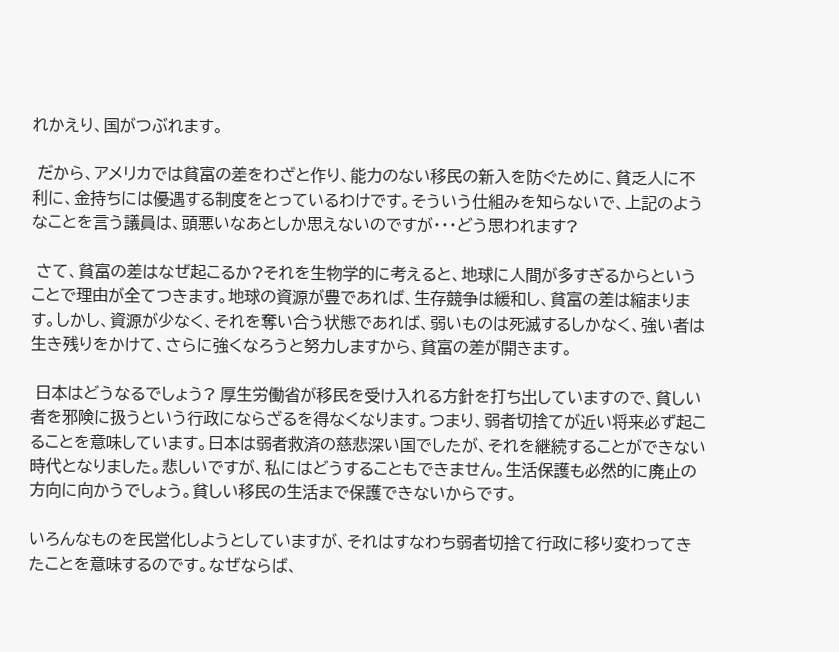れかえり、国がつぶれます。

 だから、アメリカでは貧富の差をわざと作り、能力のない移民の新入を防ぐために、貧乏人に不利に、金持ちには優遇する制度をとっているわけです。そういう仕組みを知らないで、上記のようなことを言う議員は、頭悪いなあとしか思えないのですが・・・どう思われます?

 さて、貧富の差はなぜ起こるか?それを生物学的に考えると、地球に人間が多すぎるからということで理由が全てつきます。地球の資源が豊であれば、生存競争は緩和し、貧富の差は縮まります。しかし、資源が少なく、それを奪い合う状態であれば、弱いものは死滅するしかなく、強い者は生き残りをかけて、さらに強くなろうと努力しますから、貧富の差が開きます。

 日本はどうなるでしょう? 厚生労働省が移民を受け入れる方針を打ち出していますので、貧しい者を邪険に扱うという行政にならざるを得なくなります。つまり、弱者切捨てが近い将来必ず起こることを意味しています。日本は弱者救済の慈悲深い国でしたが、それを継続することができない時代となりました。悲しいですが、私にはどうすることもできません。生活保護も必然的に廃止の方向に向かうでしょう。貧しい移民の生活まで保護できないからです。

いろんなものを民営化しようとしていますが、それはすなわち弱者切捨て行政に移り変わってきたことを意味するのです。なぜならば、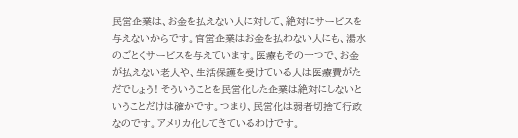民営企業は、お金を払えない人に対して、絶対にサービスを与えないからです。官営企業はお金を払わない人にも、湯水のごとくサービスを与えています。医療もその一つで、お金が払えない老人や、生活保護を受けている人は医療費がただでしょう! そういうことを民営化した企業は絶対にしないということだけは確かです。つまり、民営化は弱者切捨て行政なのです。アメリカ化してきているわけです。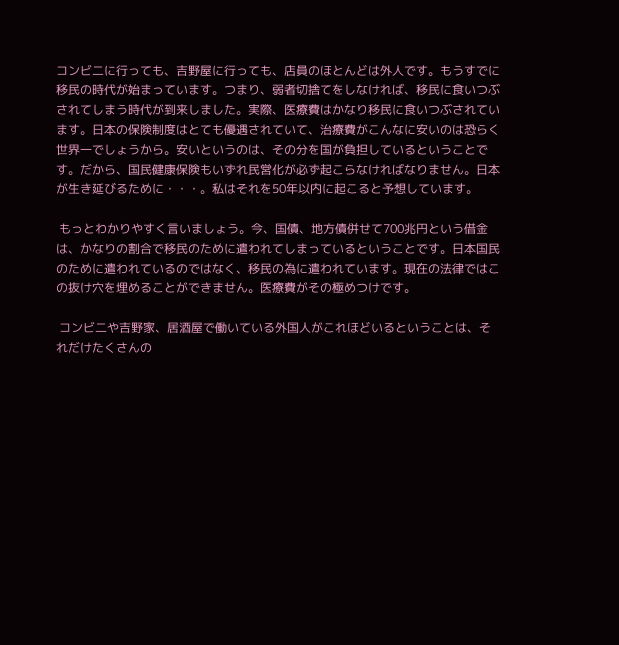コンビ二に行っても、吉野屋に行っても、店員のほとんどは外人です。もうすでに移民の時代が始まっています。つまり、弱者切捨てをしなければ、移民に食いつぶされてしまう時代が到来しました。実際、医療費はかなり移民に食いつぶされています。日本の保険制度はとても優遇されていて、治療費がこんなに安いのは恐らく世界一でしょうから。安いというのは、その分を国が負担しているということです。だから、国民健康保険もいずれ民営化が必ず起こらなければなりません。日本が生き延びるために・・・。私はそれを50年以内に起こると予想しています。

 もっとわかりやすく言いましょう。今、国債、地方債併せて700兆円という借金は、かなりの割合で移民のために遣われてしまっているということです。日本国民のために遣われているのではなく、移民の為に遣われています。現在の法律ではこの抜け穴を埋めることができません。医療費がその極めつけです。

 コンビ二や吉野家、居酒屋で働いている外国人がこれほどいるということは、それだけたくさんの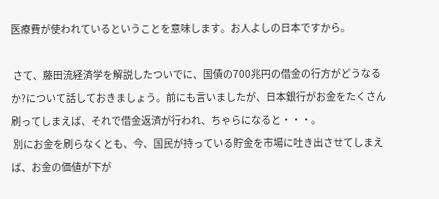医療費が使われているということを意味します。お人よしの日本ですから。

 さて、藤田流経済学を解説したついでに、国債の700兆円の借金の行方がどうなるか?について話しておきましょう。前にも言いましたが、日本銀行がお金をたくさん刷ってしまえば、それで借金返済が行われ、ちゃらになると・・・。
 別にお金を刷らなくとも、今、国民が持っている貯金を市場に吐き出させてしまえば、お金の価値が下が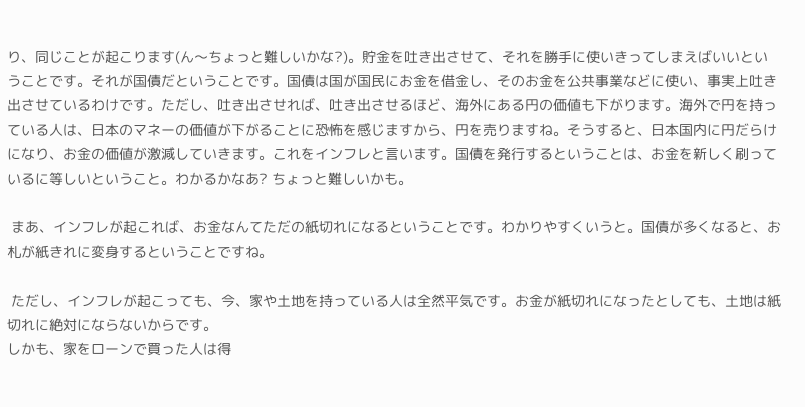り、同じことが起こります(ん〜ちょっと難しいかな?)。貯金を吐き出させて、それを勝手に使いきってしまえばいいということです。それが国債だということです。国債は国が国民にお金を借金し、そのお金を公共事業などに使い、事実上吐き出させているわけです。ただし、吐き出させれば、吐き出させるほど、海外にある円の価値も下がります。海外で円を持っている人は、日本のマネーの価値が下がることに恐怖を感じますから、円を売りますね。そうすると、日本国内に円だらけになり、お金の価値が激減していきます。これをインフレと言います。国債を発行するということは、お金を新しく刷っているに等しいということ。わかるかなあ? ちょっと難しいかも。

 まあ、インフレが起これば、お金なんてただの紙切れになるということです。わかりやすくいうと。国債が多くなると、お札が紙きれに変身するということですね。

 ただし、インフレが起こっても、今、家や土地を持っている人は全然平気です。お金が紙切れになったとしても、土地は紙切れに絶対にならないからです。
しかも、家をローンで買った人は得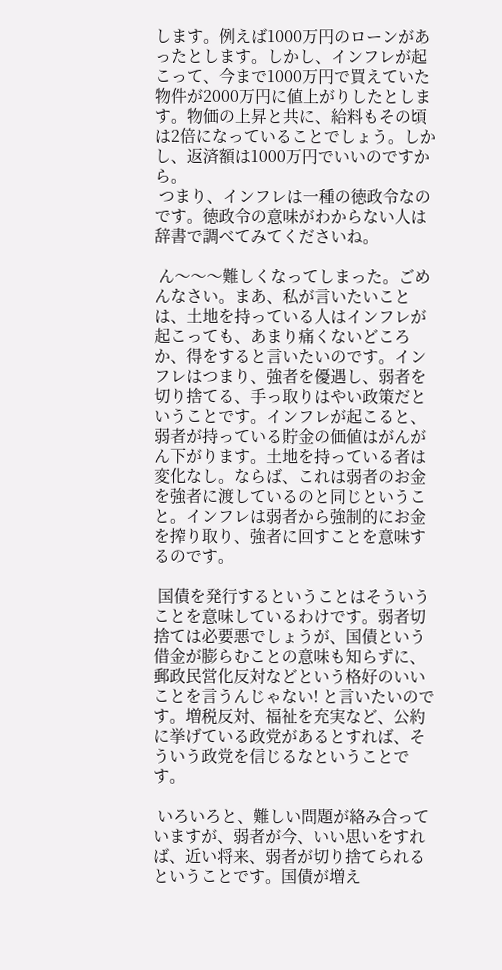します。例えば1000万円のローンがあったとします。しかし、インフレが起こって、今まで1000万円で買えていた物件が2000万円に値上がりしたとします。物価の上昇と共に、給料もその頃は2倍になっていることでしょう。しかし、返済額は1000万円でいいのですから。
 つまり、インフレは一種の徳政令なのです。徳政令の意味がわからない人は辞書で調べてみてくださいね。

 ん〜〜〜難しくなってしまった。ごめんなさい。まあ、私が言いたいことは、土地を持っている人はインフレが起こっても、あまり痛くないどころか、得をすると言いたいのです。インフレはつまり、強者を優遇し、弱者を切り捨てる、手っ取りはやい政策だということです。インフレが起こると、弱者が持っている貯金の価値はがんがん下がります。土地を持っている者は変化なし。ならば、これは弱者のお金を強者に渡しているのと同じということ。インフレは弱者から強制的にお金を搾り取り、強者に回すことを意味するのです。

 国債を発行するということはそういうことを意味しているわけです。弱者切捨ては必要悪でしょうが、国債という借金が膨らむことの意味も知らずに、郵政民営化反対などという格好のいいことを言うんじゃない! と言いたいのです。増税反対、福祉を充実など、公約に挙げている政党があるとすれば、そういう政党を信じるなということです。

 いろいろと、難しい問題が絡み合っていますが、弱者が今、いい思いをすれば、近い将来、弱者が切り捨てられるということです。国債が増え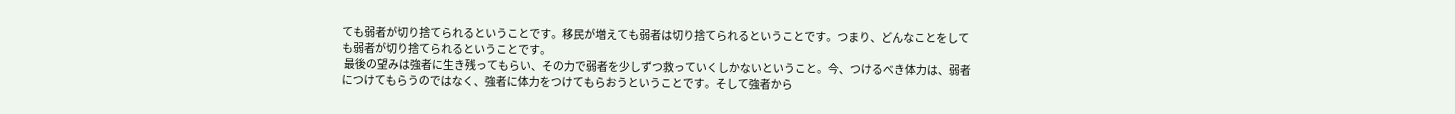ても弱者が切り捨てられるということです。移民が増えても弱者は切り捨てられるということです。つまり、どんなことをしても弱者が切り捨てられるということです。
 最後の望みは強者に生き残ってもらい、その力で弱者を少しずつ救っていくしかないということ。今、つけるべき体力は、弱者につけてもらうのではなく、強者に体力をつけてもらおうということです。そして強者から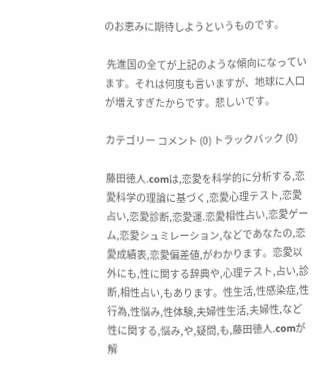のお恵みに期待しようというものです。

 先進国の全てが上記のような傾向になっています。それは何度も言いますが、地球に人口が増えすぎたからです。悲しいです。

カテゴリー コメント (0) トラックバック (0)

藤田徳人.comは,恋愛を科学的に分析する,恋愛科学の理論に基づく,恋愛心理テスト,恋愛占い,恋愛診断,恋愛運.恋愛相性占い,恋愛ゲーム,恋愛シュミレーション,などであなたの,恋愛成績表,恋愛偏差値,がわかります。恋愛以外にも,性に関する辞典や,心理テスト,占い,診断,相性占い,もあります。性生活,性感染症,性行為,性悩み,性体験,夫婦性生活,夫婦性,など性に関する,悩み,や,疑問,も,藤田徳人.comが解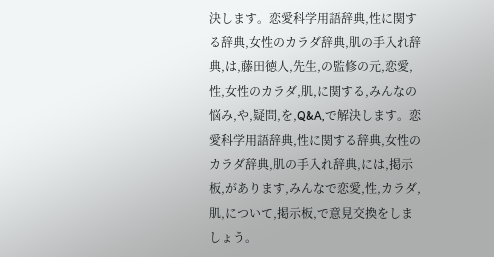決します。恋愛科学用語辞典,性に関する辞典,女性のカラダ辞典,肌の手入れ辞典,は,藤田徳人,先生,の監修の元,恋愛,性,女性のカラダ,肌,に関する,みんなの悩み,や,疑問,を,Q&A,で解決します。恋愛科学用語辞典,性に関する辞典,女性のカラダ辞典,肌の手入れ辞典,には,掲示板,があります,みんなで恋愛,性,カラダ,肌,について,掲示板,で意見交換をしましょう。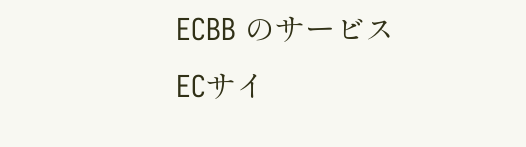ECBB のサービス
ECサイ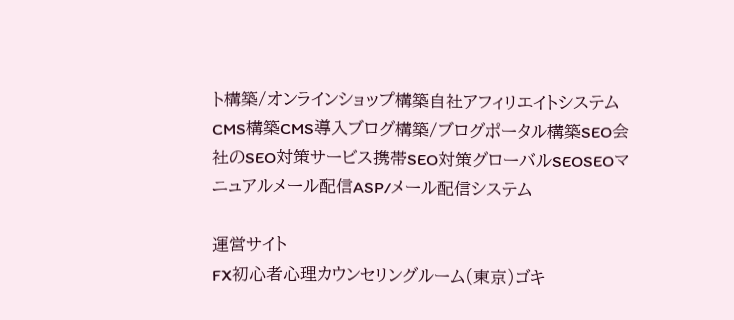ト構築/オンラインショップ構築自社アフィリエイトシステムCMS構築CMS導入ブログ構築/ブログポータル構築SEO会社のSEO対策サービス携帯SEO対策グローバルSEOSEOマニュアルメール配信ASP/メール配信システム

運営サイト
FX初心者心理カウンセリングルーム(東京)ゴキ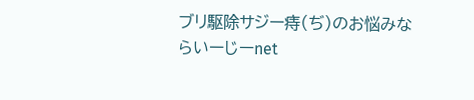ブリ駆除サジー痔(ぢ)のお悩みならいーじーnet